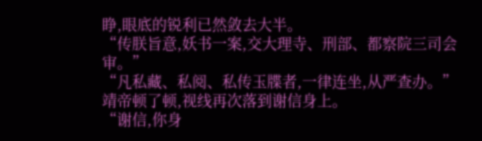睁,眼底的锐利已然敛去大半。
“传朕旨意,妖书一案,交大理寺、刑部、都察院三司会审。”
“凡私藏、私阅、私传玉牒者,一律连坐,从严查办。”
靖帝顿了顿,视线再次落到谢信身上。
“谢信,你身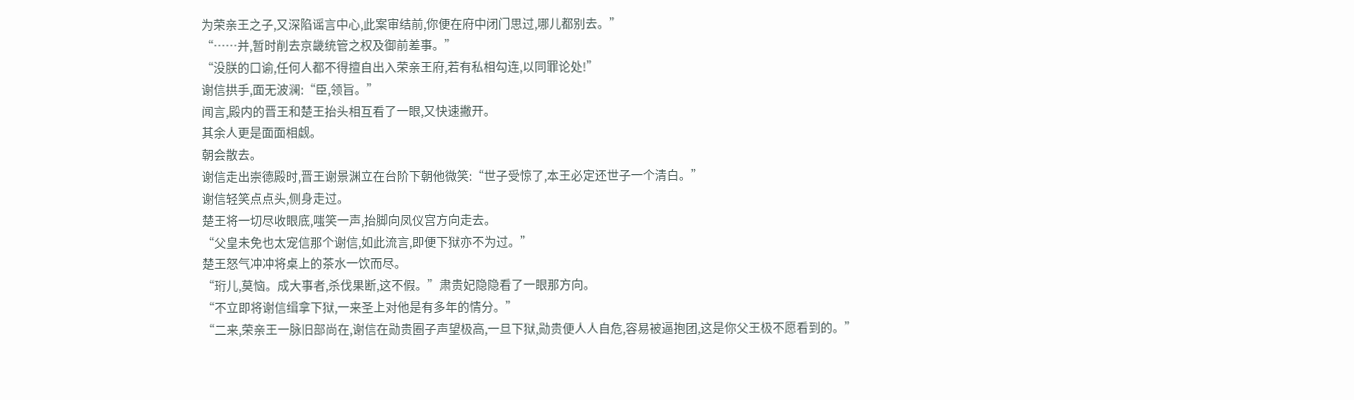为荣亲王之子,又深陷谣言中心,此案审结前,你便在府中闭门思过,哪儿都别去。”
“……并,暂时削去京畿统管之权及御前差事。”
“没朕的口谕,任何人都不得擅自出入荣亲王府,若有私相勾连,以同罪论处!”
谢信拱手,面无波澜:“臣,领旨。”
闻言,殿内的晋王和楚王抬头相互看了一眼,又快速撇开。
其余人更是面面相觑。
朝会散去。
谢信走出崇德殿时,晋王谢景渊立在台阶下朝他微笑:“世子受惊了,本王必定还世子一个清白。”
谢信轻笑点点头,侧身走过。
楚王将一切尽收眼底,嗤笑一声,抬脚向凤仪宫方向走去。
“父皇未免也太宠信那个谢信,如此流言,即便下狱亦不为过。”
楚王怒气冲冲将桌上的茶水一饮而尽。
“珩儿,莫恼。成大事者,杀伐果断,这不假。”肃贵妃隐隐看了一眼那方向。
“不立即将谢信缉拿下狱,一来圣上对他是有多年的情分。”
“二来,荣亲王一脉旧部尚在,谢信在勋贵圈子声望极高,一旦下狱,勋贵便人人自危,容易被逼抱团,这是你父王极不愿看到的。”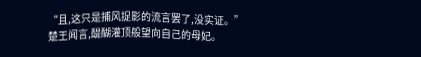“且,这只是捕风捉影的流言罢了,没实证。”
楚王闻言,醍醐灌顶般望向自己的母妃。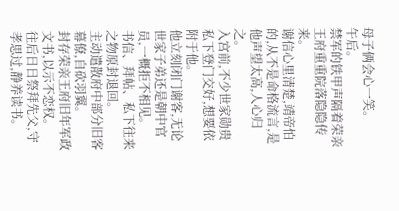母子俩会心一笑。
午后。
禁军的铁甲声隔着荣亲王府重重院落隐隐传来。
谢信心里清楚,靖帝怕的,从不是命格流言,是他声望太高,人心归之。
入宫前,不少世家勋贵私下登门交好,想要依附于他。
他立刻闭门谢客,无论世家子弟还是朝中官员,一概拒不相见。
书信、拜帖、私下往来之物原封退回。
主动遣散府中部分旧客幕僚,自砍羽翼。
封存荣亲王府旧年军政文书,以示不恋权。
往后日日祭拜先父,守孝思过,静养读书。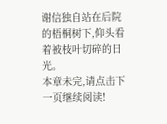谢信独自站在后院的梧桐树下,仰头看着被枝叶切碎的日光。
本章未完,请点击下一页继续阅读!